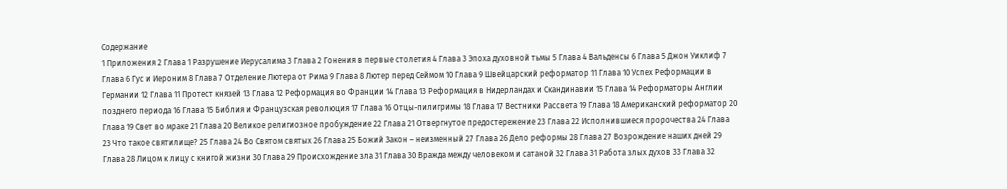Содержание
1 Приложения 2 Глава 1 Разрушение Иерусалима 3 Глава 2 Гонения в первые столетия 4 Глава 3 Эпоха духовной тьмы 5 Глава 4 Вальденсы 6 Глава 5 Джон Уиклиф 7 Глава 6 Гус и Иероним 8 Глава 7 Отделение Лютера от Рима 9 Глава 8 Лютер перед Сеймом 10 Глава 9 Швейцарский реформатор 11 Глава 10 Успех Реформации в Германии 12 Глава 11 Протест князей 13 Глава 12 Реформация во Франции 14 Глава 13 Реформация в Нидерландах и Скандинавии 15 Глава 14 Реформаторы Англии позднего периода 16 Глава 15 Библия и Французская революция 17 Глава 16 Отцы-пилигримы 18 Глава 17 Вестники Рассвета 19 Глава 18 Американский реформатор 20 Глава 19 Свет во мраке 21 Глава 20 Великое религиозное пробуждение 22 Глава 21 Отвергнутое предостережение 23 Глава 22 Исполнившиеся пророчества 24 Глава 23 Что такое святилище? 25 Глава 24 Во Святом святых 26 Глава 25 Божий Закон – неизменный 27 Глава 26 Дело реформы 28 Глава 27 Возрождение наших дней 29 Глава 28 Лицом к лицу с книгой жизни 30 Глава 29 Происхождение зла 31 Глава 30 Вражда между человеком и сатаной 32 Глава 31 Работа злых духов 33 Глава 32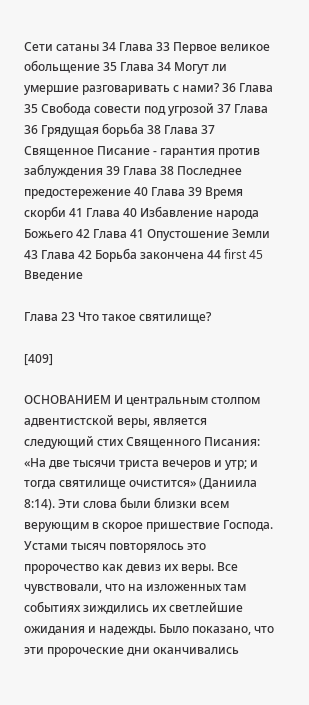Сети сатаны 34 Глава 33 Первое великое обольщение 35 Глава 34 Могут ли умершие разговаривать с нами? 36 Глава 35 Свобода совести под угрозой 37 Глава 36 Грядущая борьба 38 Глава 37 Священное Писание - гарантия против заблуждения 39 Глава 38 Последнее предостережение 40 Глава 39 Время скорби 41 Глава 40 Избавление народа Божьего 42 Глава 41 Опустошение Земли 43 Глава 42 Борьба закончена 44 first 45 Введение

Глава 23 Что такое святилище?

[409]

ОСНОВАНИЕМ И центральным столпом адвентистской веры, является следующий стих Священного Писания: «На две тысячи триста вечеров и утр; и тогда святилище очистится» (Даниила 8:14). Эти слова были близки всем верующим в скорое пришествие Господа. Устами тысяч повторялось это пророчество как девиз их веры. Все чувствовали, что на изложенных там событиях зиждились их светлейшие ожидания и надежды. Было показано, что эти пророческие дни оканчивались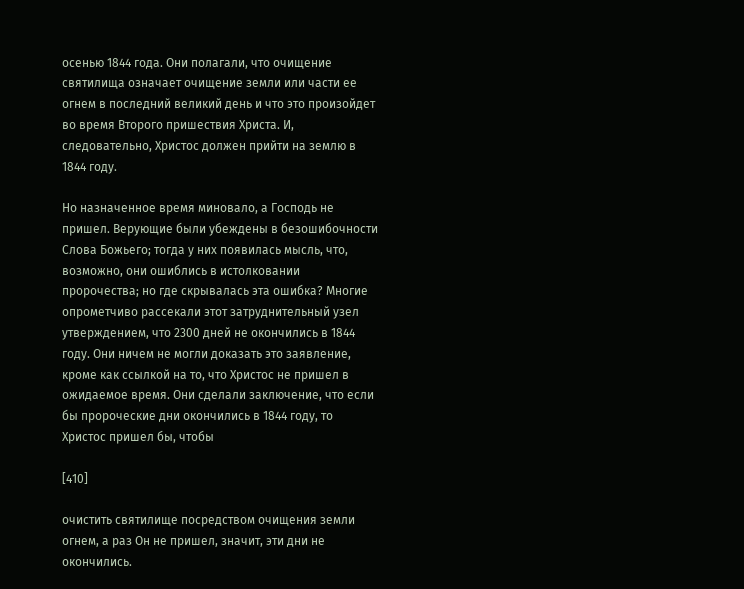осенью 1844 года. Они полагали, что очищение святилища означает очищение земли или части ее огнем в последний великий день и что это произойдет во время Второго пришествия Христа. И, следовательно, Христос должен прийти на землю в 1844 году.

Но назначенное время миновало, а Господь не пришел. Верующие были убеждены в безошибочности Слова Божьего; тогда у них появилась мысль, что, возможно, они ошиблись в истолковании пророчества; но где скрывалась эта ошибка? Многие опрометчиво рассекали этот затруднительный узел утверждением, что 2300 дней не окончились в 1844 году. Они ничем не могли доказать это заявление, кроме как ссылкой на то, что Христос не пришел в ожидаемое время. Они сделали заключение, что если бы пророческие дни окончились в 1844 году, то Христос пришел бы, чтобы

[410]

очистить святилище посредством очищения земли огнем, а раз Он не пришел, значит, эти дни не окончились.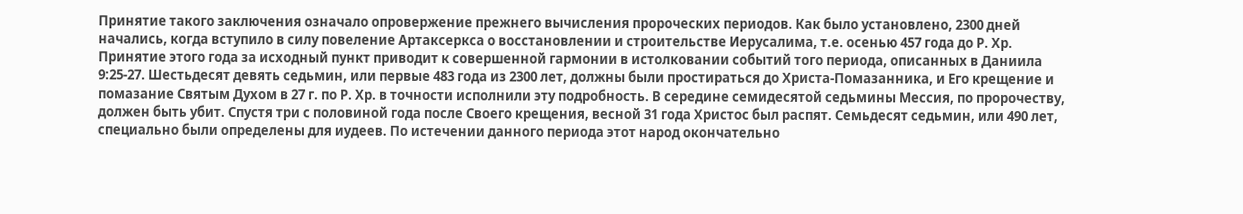Принятие такого заключения означало опровержение прежнего вычисления пророческих периодов. Как было установлено, 2300 дней начались, когда вступило в силу повеление Артаксеркса о восстановлении и строительстве Иерусалима, т.е. осенью 457 года до Р. Хр. Принятие этого года за исходный пункт приводит к совершенной гармонии в истолковании событий того периода, описанных в Даниила 9:25-27. Шестьдесят девять седьмин, или первые 483 года из 2300 лет, должны были простираться до Христа-Помазанника, и Его крещение и помазание Святым Духом в 27 г. по Р. Хр. в точности исполнили эту подробность. В середине семидесятой седьмины Мессия, по пророчеству, должен быть убит. Спустя три с половиной года после Своего крещения, весной 31 года Христос был распят. Семьдесят седьмин, или 490 лет, специально были определены для иудеев. По истечении данного периода этот народ окончательно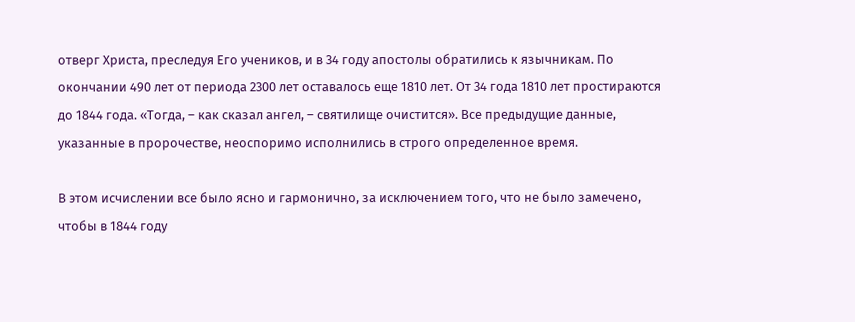отверг Христа, преследуя Его учеников, и в 34 году апостолы обратились к язычникам. По окончании 490 лет от периода 2300 лет оставалось еще 1810 лет. От 34 года 1810 лет простираются до 1844 года. «Тогда, – как сказал ангел, – святилище очистится». Все предыдущие данные, указанные в пророчестве, неоспоримо исполнились в строго определенное время.

В этом исчислении все было ясно и гармонично, за исключением того, что не было замечено, чтобы в 1844 году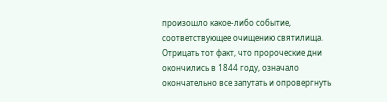произошло какое-либо событие, соответствующее очищению святилища. Отрицать тот факт, что пророческие дни окончились в 1844 году, означало окончательно все запутать и опровергнуть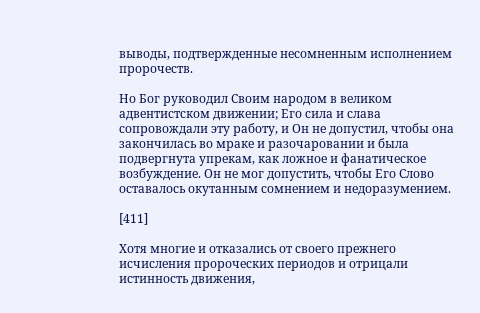выводы, подтвержденные несомненным исполнением пророчеств.

Но Бог руководил Своим народом в великом адвентистском движении; Его сила и слава сопровождали эту работу, и Он не допустил, чтобы она закончилась во мраке и разочаровании и была подвергнута упрекам, как ложное и фанатическое возбуждение. Он не мог допустить, чтобы Его Слово оставалось окутанным сомнением и недоразумением.

[411]

Хотя многие и отказались от своего прежнего исчисления пророческих периодов и отрицали истинность движения,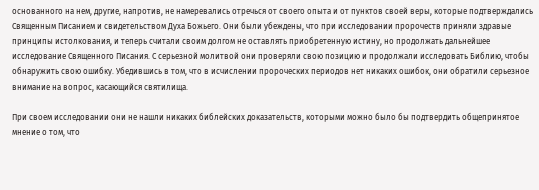основанного на нем, другие, напротив, не намеревались отречься от своего опыта и от пунктов своей веры, которые подтверждались Священным Писанием и свидетельством Духа Божьего. Они были убеждены, что при исследовании пророчеств приняли здравые принципы истолкования, и теперь считали своим долгом не оставлять приобретенную истину, но продолжать дальнейшее исследование Священного Писания. С серьезной молитвой они проверяли свою позицию и продолжали исследовать Библию, чтобы обнаружить свою ошибку. Убедившись в том, что в исчислении пророческих периодов нет никаких ошибок, они обратили серьезное внимание на вопрос, касающийся святилища.

При своем исследовании они не нашли никаких библейских доказательств, которыми можно было бы подтвердить общепринятое мнение о том, что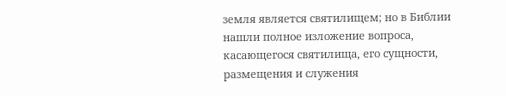земля является святилищем; но в Библии нашли полное изложение вопроса, касающегося святилища, его сущности, размещения и служения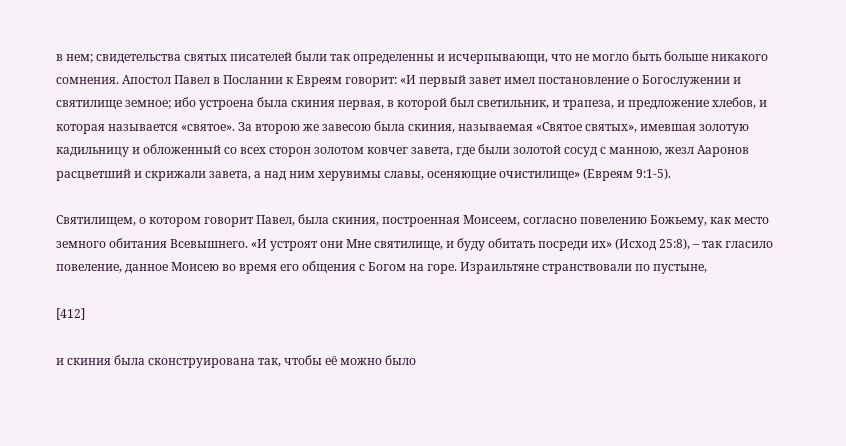в нем; свидетельства святых писателей были так определенны и исчерпывающи, что не могло быть больше никакого сомнения. Апостол Павел в Послании к Евреям говорит: «И первый завет имел постановление о Богослужении и святилище земное; ибо устроена была скиния первая, в которой был светильник, и трапеза, и предложение хлебов, и которая называется «святое». За второю же завесою была скиния, называемая «Святое святых», имевшая золотую кадильницу и обложенный со всех сторон золотом ковчег завета, где были золотой сосуд с манною, жезл Ааронов расцветший и скрижали завета, а над ним херувимы славы, осеняющие очистилище» (Евреям 9:1-5).

Святилищем, о котором говорит Павел, была скиния, построенная Моисеем, согласно повелению Божьему, как место земного обитания Всевышнего. «И устроят они Мне святилище, и буду обитать посреди их» (Исход 25:8), – так гласило повеление, данное Моисею во время его общения с Богом на горе. Израильтяне странствовали по пустыне,

[412]

и скиния была сконструирована так, чтобы её можно было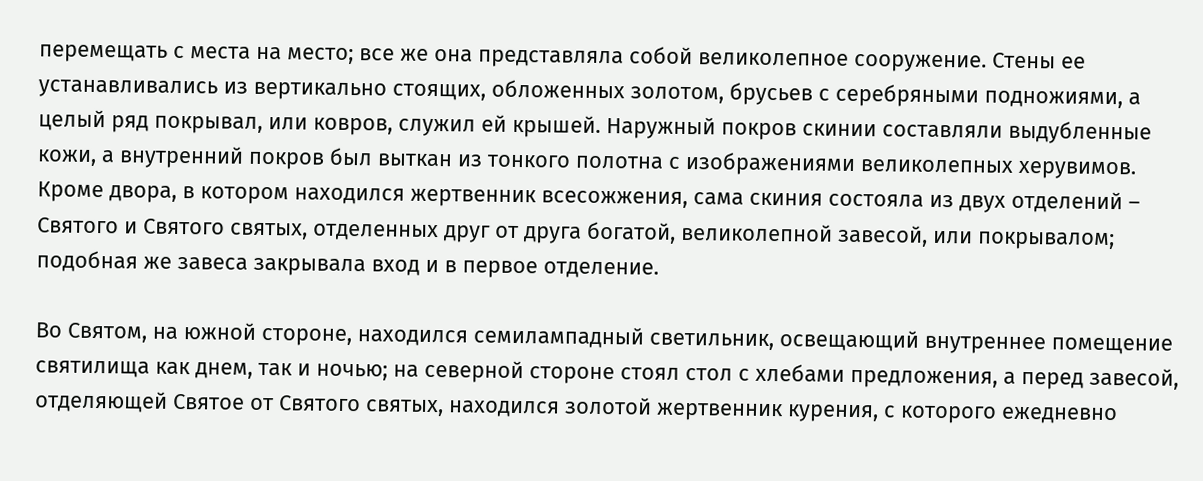перемещать с места на место; все же она представляла собой великолепное сооружение. Стены ее устанавливались из вертикально стоящих, обложенных золотом, брусьев с серебряными подножиями, а целый ряд покрывал, или ковров, служил ей крышей. Наружный покров скинии составляли выдубленные кожи, а внутренний покров был выткан из тонкого полотна с изображениями великолепных херувимов. Кроме двора, в котором находился жертвенник всесожжения, сама скиния состояла из двух отделений – Святого и Святого святых, отделенных друг от друга богатой, великолепной завесой, или покрывалом; подобная же завеса закрывала вход и в первое отделение.

Во Святом, на южной стороне, находился семилампадный светильник, освещающий внутреннее помещение святилища как днем, так и ночью; на северной стороне стоял стол с хлебами предложения, а перед завесой, отделяющей Святое от Святого святых, находился золотой жертвенник курения, с которого ежедневно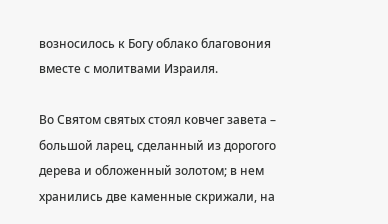возносилось к Богу облако благовония вместе с молитвами Израиля.

Во Святом святых стоял ковчег завета – большой ларец, сделанный из дорогого дерева и обложенный золотом; в нем хранились две каменные скрижали, на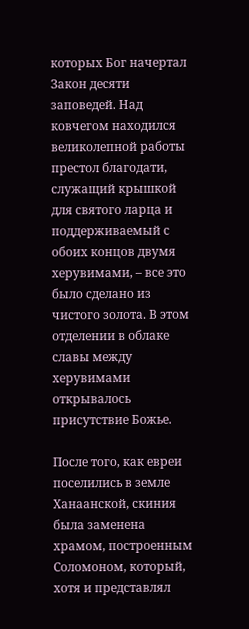которых Бог начертал Закон десяти заповедей. Над ковчегом находился великолепной работы престол благодати, служащий крышкой для святого ларца и поддерживаемый с обоих концов двумя херувимами, – все это было сделано из чистого золота. В этом отделении в облаке славы между херувимами открывалось присутствие Божье.

После того, как евреи поселились в земле Ханаанской, скиния была заменена храмом, построенным Соломоном, который, хотя и представлял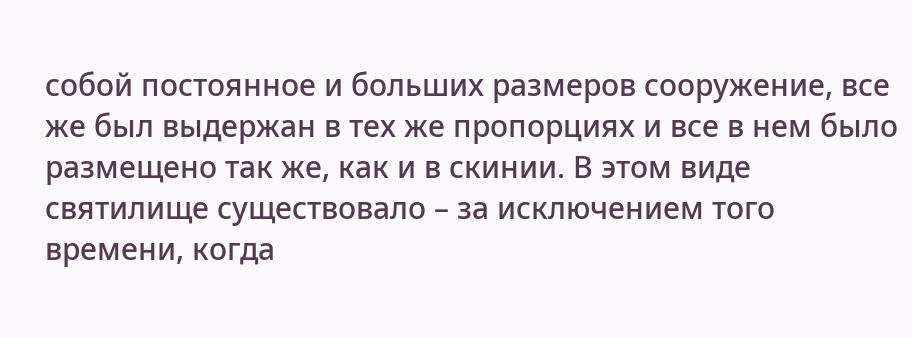собой постоянное и больших размеров сооружение, все же был выдержан в тех же пропорциях и все в нем было размещено так же, как и в скинии. В этом виде святилище существовало – за исключением того времени, когда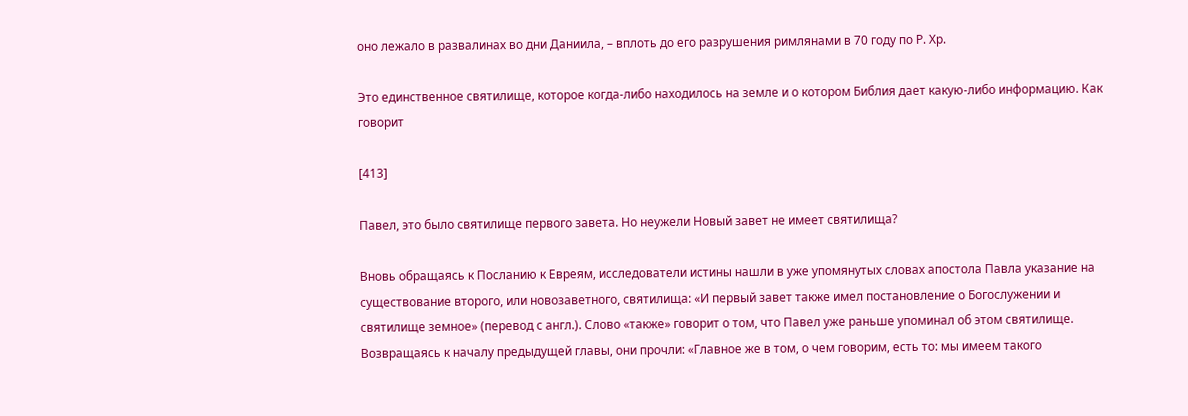оно лежало в развалинах во дни Даниила, – вплоть до его разрушения римлянами в 70 году по Р. Хр.

Это единственное святилище, которое когда-либо находилось на земле и о котором Библия дает какую-либо информацию. Как говорит

[413]

Павел, это было святилище первого завета. Но неужели Новый завет не имеет святилища?

Вновь обращаясь к Посланию к Евреям, исследователи истины нашли в уже упомянутых словах апостола Павла указание на существование второго, или новозаветного, святилища: «И первый завет также имел постановление о Богослужении и святилище земное» (перевод с англ.). Слово «также» говорит о том, что Павел уже раньше упоминал об этом святилище. Возвращаясь к началу предыдущей главы, они прочли: «Главное же в том, о чем говорим, есть то: мы имеем такого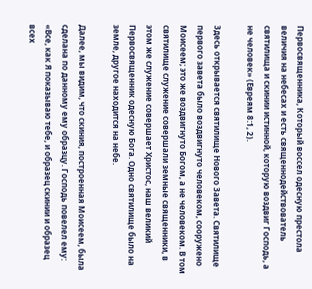Первосвященника, Который воссел одесную престола величия на небесах и есть священнодействователь святилища и скинии истинной, которую воздвиг Господь, а не человек» (Евреям 8:1, 2).

Здесь открывается святилище Нового Завета. Святилище первого завета было воздвигнуто человеком, сооружено Моисеем; это же воздвигнуто Богом, а не человеком. В том святилище служение совершали земные священники, в этом же служение совершает Христос, наш великий Первосвященник одесную Бога. Одно святилище было на земле, другое находится на небе.

Далее, мы видим, что скиния, построенная Моисеем, была сделана по данному ему образцу. Господь повелел ему: «Все, как Я показываю тебе, и образец скинии и образец всех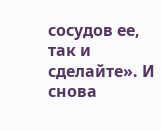сосудов ее, так и сделайте». И снова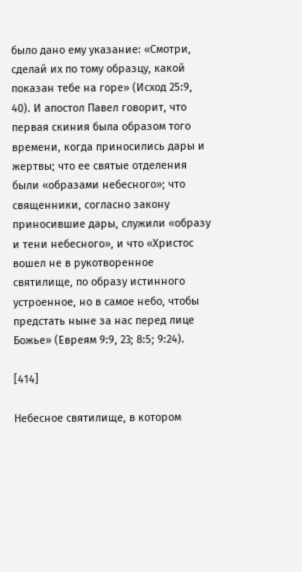было дано ему указание: «Смотри, сделай их по тому образцу, какой показан тебе на горе» (Исход 25:9, 40). И апостол Павел говорит, что первая скиния была образом того времени, когда приносились дары и жертвы; что ее святые отделения были «образами небесного»; что священники, согласно закону приносившие дары, служили «образу и тени небесного», и что «Христос вошел не в рукотворенное святилище, по образу истинного устроенное, но в самое небо, чтобы предстать ныне за нас перед лице Божье» (Евреям 9:9, 23; 8:5; 9:24).

[414]

Небесное святилище, в котором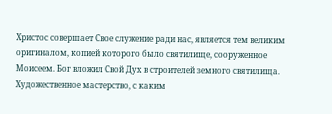Христос совершает Свое служение ради нас, является тем великим оригиналом, копией которого было святилище, сооруженное Моисеем. Бог вложил Свой Дух в строителей земного святилища. Художественное мастерство, с каким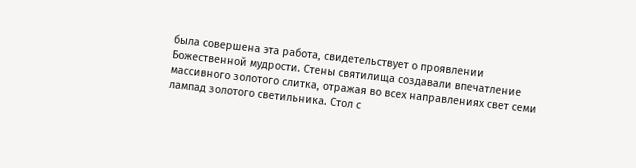была совершена эта работа, свидетельствует о проявлении Божественной мудрости. Стены святилища создавали впечатление массивного золотого слитка, отражая во всех направлениях свет семи лампад золотого светильника. Стол с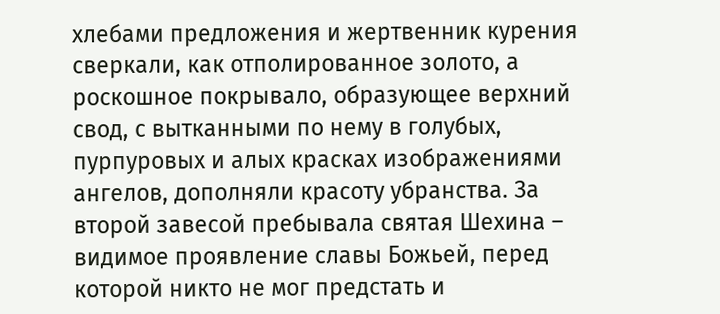хлебами предложения и жертвенник курения сверкали, как отполированное золото, а роскошное покрывало, образующее верхний свод, с вытканными по нему в голубых, пурпуровых и алых красках изображениями ангелов, дополняли красоту убранства. За второй завесой пребывала святая Шехина – видимое проявление славы Божьей, перед которой никто не мог предстать и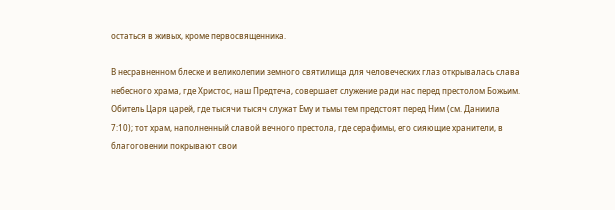остаться в живых, кроме первосвященника.

В несравненном блеске и великолепии земного святилища для человеческих глаз открывалась слава небесного храма, где Христос, наш Предтеча, совершает служение ради нас перед престолом Божьим. Обитель Царя царей, где тысячи тысяч служат Ему и тьмы тем предстоят перед Ним (см. Даниила 7:10); тот храм, наполненный славой вечного престола, где серафимы, его сияющие хранители, в благоговении покрывают свои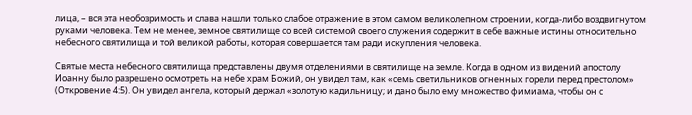лица, – вся эта необозримость и слава нашли только слабое отражение в этом самом великолепном строении, когда-либо воздвигнутом руками человека. Тем не менее, земное святилище со всей системой своего служения содержит в себе важные истины относительно небесного святилища и той великой работы, которая совершается там ради искупления человека.

Святые места небесного святилища представлены двумя отделениями в святилище на земле. Когда в одном из видений апостолу Иоанну было разрешено осмотреть на небе храм Божий, он увидел там, как «семь светильников огненных горели перед престолом» (Откровение 4:5). Он увидел ангела, который держал «золотую кадильницу; и дано было ему множество фимиама, чтобы он с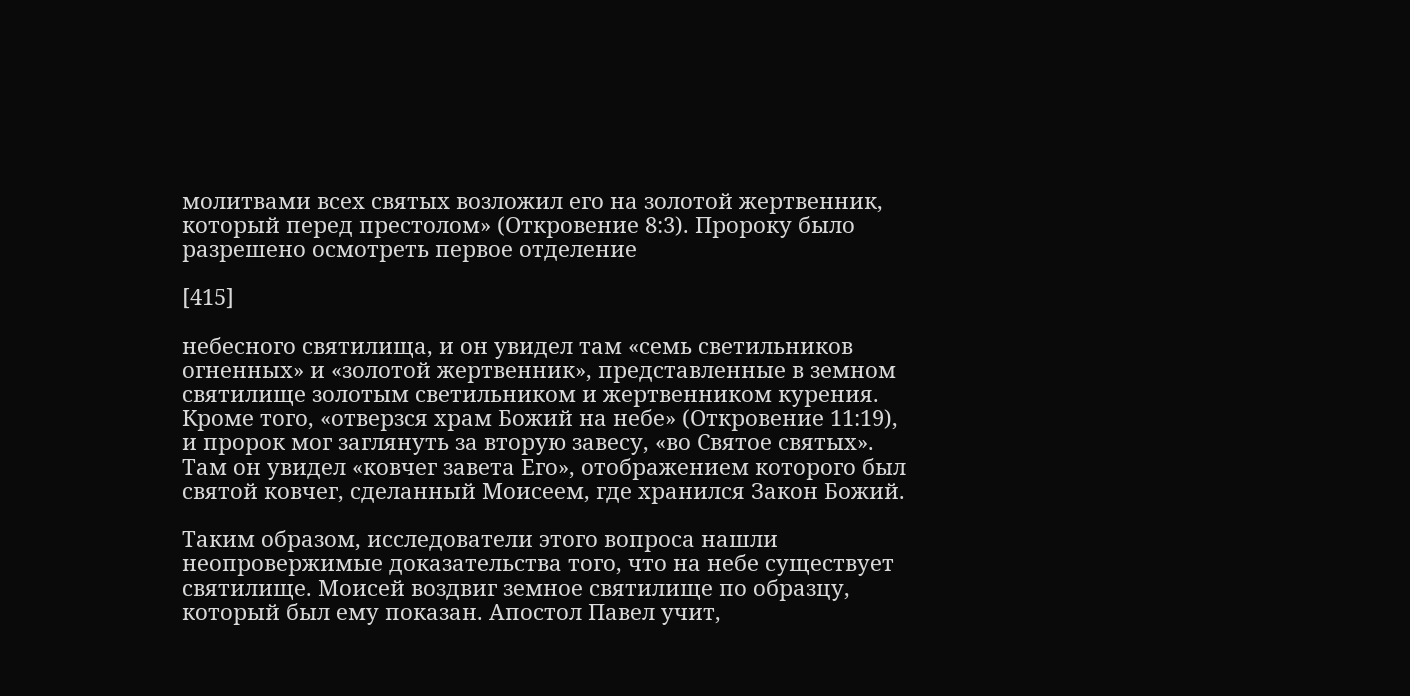молитвами всех святых возложил его на золотой жертвенник, который перед престолом» (Откровение 8:3). Пророку было разрешено осмотреть первое отделение

[415]

небесного святилища, и он увидел там «семь светильников огненных» и «золотой жертвенник», представленные в земном святилище золотым светильником и жертвенником курения. Кроме того, «отверзся храм Божий на небе» (Откровение 11:19), и пророк мог заглянуть за вторую завесу, «во Святое святых». Там он увидел «ковчег завета Его», отображением которого был святой ковчег, сделанный Моисеем, где хранился Закон Божий.

Таким образом, исследователи этого вопроса нашли неопровержимые доказательства того, что на небе существует святилище. Моисей воздвиг земное святилище по образцу, который был ему показан. Апостол Павел учит,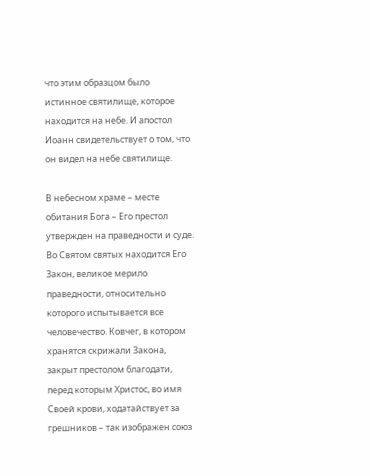что этим образцом было истинное святилище, которое находится на небе. И апостол Иоанн свидетельствует о том, что он видел на небе святилище.

В небесном храме – месте обитания Бога – Его престол утвержден на праведности и суде. Во Святом святых находится Его Закон, великое мерило праведности, относительно которого испытывается все человечество. Ковчег, в котором хранятся скрижали Закона, закрыт престолом благодати, перед которым Христос, во имя Своей крови, ходатайствует за грешников – так изображен союз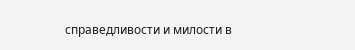справедливости и милости в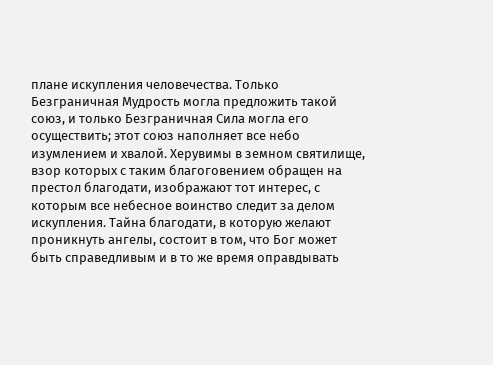плане искупления человечества. Только Безграничная Мудрость могла предложить такой союз, и только Безграничная Сила могла его осуществить; этот союз наполняет все небо изумлением и хвалой. Херувимы в земном святилище, взор которых с таким благоговением обращен на престол благодати, изображают тот интерес, с которым все небесное воинство следит за делом искупления. Тайна благодати, в которую желают проникнуть ангелы, состоит в том, что Бог может быть справедливым и в то же время оправдывать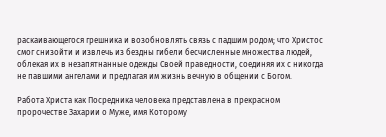раскаивающегося грешника и возобновлять связь с падшим родом; что Христос смог снизойти и извлечь из бездны гибели бесчисленные множества людей, облекая их в незапятнанные одежды Своей праведности, соединяя их с никогда не павшими ангелами и предлагая им жизнь вечную в общении с Богом.

Работа Христа как Посредника человека представлена в прекрасном пророчестве Захарии о Муже, имя Которому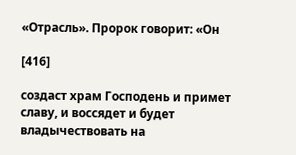«Отрасль». Пророк говорит: «Он

[416]

создаст храм Господень и примет славу, и воссядет и будет владычествовать на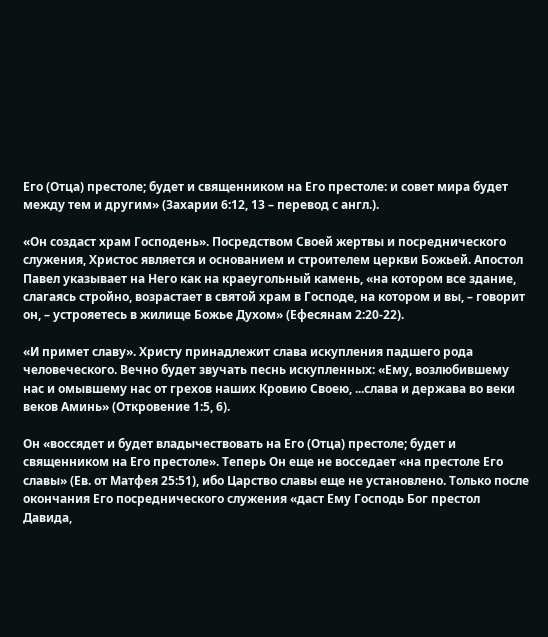Его (Отца) престоле; будет и священником на Его престоле: и совет мира будет между тем и другим» (Захарии 6:12, 13 – перевод с англ.).

«Он создаст храм Господень». Посредством Своей жертвы и посреднического служения, Христос является и основанием и строителем церкви Божьей. Апостол Павел указывает на Него как на краеугольный камень, «на котором все здание, слагаясь стройно, возрастает в святой храм в Господе, на котором и вы, – говорит он, – устрояетесь в жилище Божье Духом» (Ефесянам 2:20-22).

«И примет славу». Христу принадлежит слава искупления падшего рода человеческого. Вечно будет звучать песнь искупленных: «Ему, возлюбившему нас и омывшему нас от грехов наших Кровию Своею, ...слава и держава во веки веков Аминь» (Откровение 1:5, 6).

Он «воссядет и будет владычествовать на Его (Отца) престоле; будет и священником на Его престоле». Теперь Он еще не восседает «на престоле Его славы» (Ев. от Матфея 25:51), ибо Царство славы еще не установлено. Только после окончания Его посреднического служения «даст Ему Господь Бог престол Давида,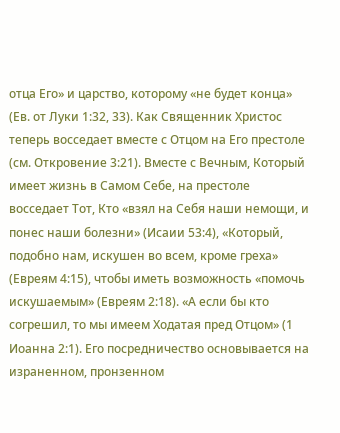отца Его» и царство, которому «не будет конца» (Ев. от Луки 1:32, 33). Как Священник Христос теперь восседает вместе с Отцом на Его престоле (см. Откровение 3:21). Вместе с Вечным, Который имеет жизнь в Самом Себе, на престоле восседает Тот, Кто «взял на Себя наши немощи, и понес наши болезни» (Исаии 53:4), «Который, подобно нам, искушен во всем, кроме греха» (Евреям 4:15), чтобы иметь возможность «помочь искушаемым» (Евреям 2:18). «А если бы кто согрешил, то мы имеем Ходатая пред Отцом» (1 Иоанна 2:1). Его посредничество основывается на израненном, пронзенном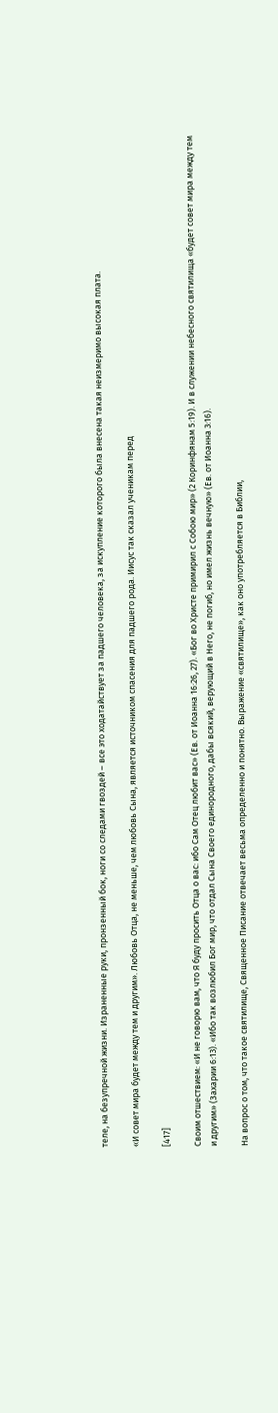теле, на безупречной жизни. Израненные руки, пронзенный бок, ноги со следами гвоздей – все это ходатайствует за падшего человека, за искупление которого была внесена такая неизмеримо высокая плата.

«И совет мира будет между тем и другим». Любовь Отца, не меньше, чем любовь Сына, является источником спасения для падшего рода. Иисус так сказал ученикам перед

[417]

Своим отшествием: «И не говорю вам, что Я буду просить Отца о вас: ибо Сам Отец любит вас» (Ев. от Иоанна 16:26, 27). «Бог во Христе примирил с Собою мир» (2 Коринфянам 5:19). И в служении небесного святилища «будет совет мира между тем и другим» (Захарии 6:13). «Ибо так возлюбил Бог мир, что отдал Сына Своего единородного, дабы всякий, верующий в Него, не погиб, но имел жизнь вечную» (Ев. от Иоанна 3:16).

На вопрос о том, что такое святилище, Священное Писание отвечает весьма определенно и понятно. Выражение «святилище», как оно употребляется в Библии,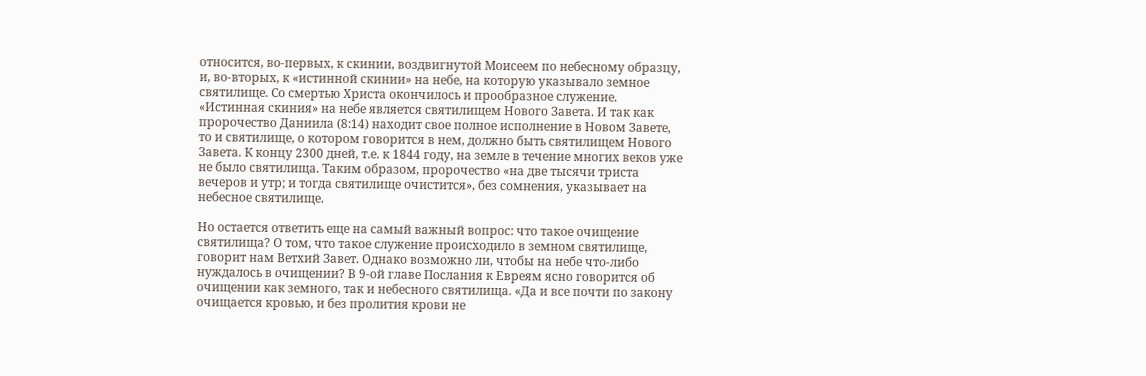относится, во-первых, к скинии, воздвигнутой Моисеем по небесному образцу, и, во-вторых, к «истинной скинии» на небе, на которую указывало земное святилище. Со смертью Христа окончилось и прообразное служение. «Истинная скиния» на небе является святилищем Нового Завета. И так как пророчество Даниила (8:14) находит свое полное исполнение в Новом Завете, то и святилище, о котором говорится в нем, должно быть святилищем Нового Завета. К концу 2300 дней, т.е. к 1844 году, на земле в течение многих веков уже не было святилища. Таким образом, пророчество «на две тысячи триста вечеров и утр; и тогда святилище очистится», без сомнения, указывает на небесное святилище.

Но остается ответить еще на самый важный вопрос: что такое очищение святилища? О том, что такое служение происходило в земном святилище, говорит нам Ветхий Завет. Однако возможно ли, чтобы на небе что-либо нуждалось в очищении? В 9-ой главе Послания к Евреям ясно говорится об очищении как земного, так и небесного святилища. «Да и все почти по закону очищается кровью, и без пролития крови не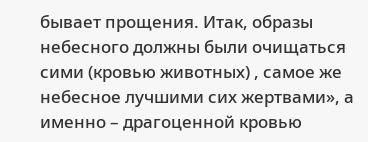бывает прощения. Итак, образы небесного должны были очищаться сими (кровью животных) , самое же небесное лучшими сих жертвами», а именно – драгоценной кровью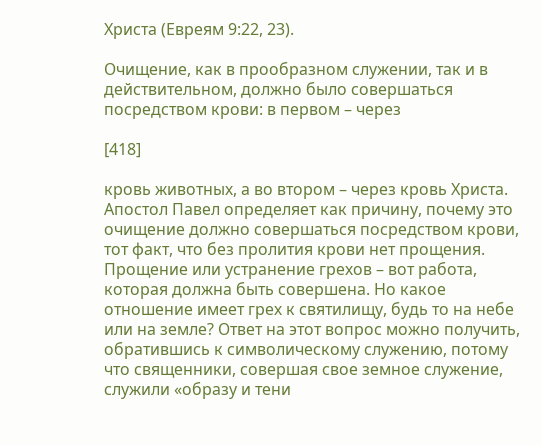Христа (Евреям 9:22, 23).

Очищение, как в прообразном служении, так и в действительном, должно было совершаться посредством крови: в первом – через

[418]

кровь животных, а во втором – через кровь Христа. Апостол Павел определяет как причину, почему это очищение должно совершаться посредством крови, тот факт, что без пролития крови нет прощения. Прощение или устранение грехов – вот работа, которая должна быть совершена. Но какое отношение имеет грех к святилищу, будь то на небе или на земле? Ответ на этот вопрос можно получить, обратившись к символическому служению, потому что священники, совершая свое земное служение, служили «образу и тени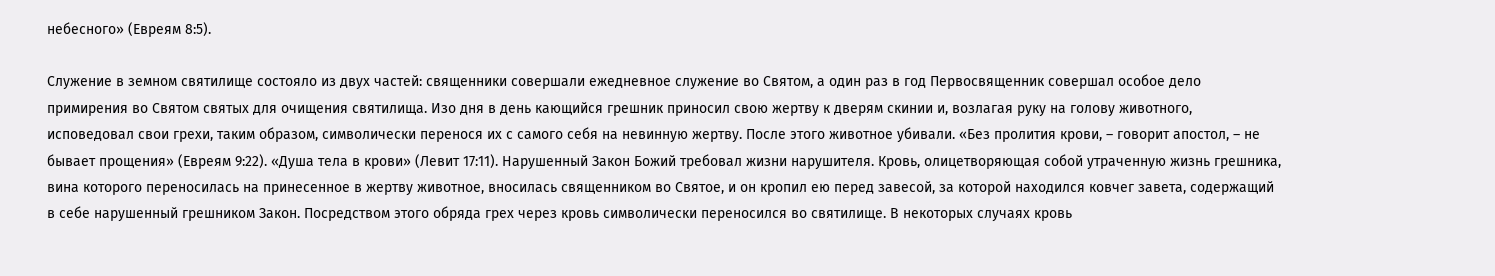небесного» (Евреям 8:5).

Служение в земном святилище состояло из двух частей: священники совершали ежедневное служение во Святом, а один раз в год Первосвященник совершал особое дело примирения во Святом святых для очищения святилища. Изо дня в день кающийся грешник приносил свою жертву к дверям скинии и, возлагая руку на голову животного, исповедовал свои грехи, таким образом, символически перенося их с самого себя на невинную жертву. После этого животное убивали. «Без пролития крови, – говорит апостол, – не бывает прощения» (Евреям 9:22). «Душа тела в крови» (Левит 17:11). Нарушенный Закон Божий требовал жизни нарушителя. Кровь, олицетворяющая собой утраченную жизнь грешника, вина которого переносилась на принесенное в жертву животное, вносилась священником во Святое, и он кропил ею перед завесой, за которой находился ковчег завета, содержащий в себе нарушенный грешником Закон. Посредством этого обряда грех через кровь символически переносился во святилище. В некоторых случаях кровь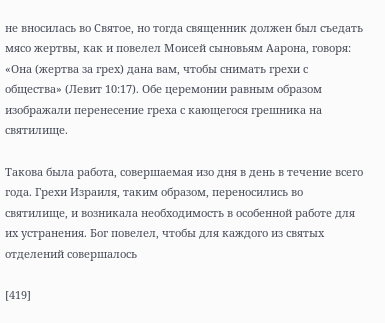не вносилась во Святое, но тогда священник должен был съедать мясо жертвы, как и повелел Моисей сыновьям Аарона, говоря: «Она (жертва за грех) дана вам, чтобы снимать грехи с общества» (Левит 10:17). Обе церемонии равным образом изображали перенесение греха с кающегося грешника на святилище.

Такова была работа, совершаемая изо дня в день в течение всего года. Грехи Израиля, таким образом, переносились во святилище, и возникала необходимость в особенной работе для их устранения. Бог повелел, чтобы для каждого из святых отделений совершалось

[419]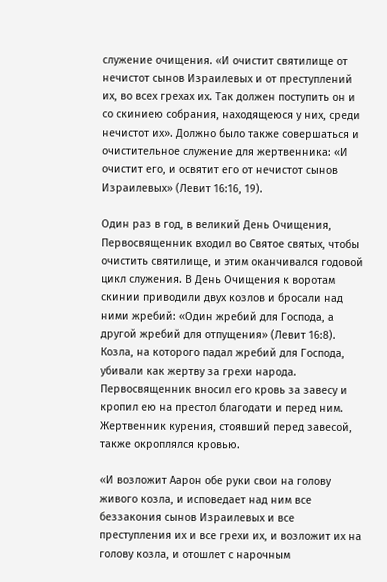служение очищения. «И очистит святилище от нечистот сынов Израилевых и от преступлений их, во всех грехах их. Так должен поступить он и со скиниею собрания, находящеюся у них, среди нечистот их». Должно было также совершаться и очистительное служение для жертвенника: «И очистит его, и освятит его от нечистот сынов Израилевых» (Левит 16:16, 19).

Один раз в год, в великий День Очищения, Первосвященник входил во Святое святых, чтобы очистить святилище, и этим оканчивался годовой цикл служения. В День Очищения к воротам скинии приводили двух козлов и бросали над ними жребий: «Один жребий для Господа, а другой жребий для отпущения» (Левит 16:8). Козла, на которого падал жребий для Господа, убивали как жертву за грехи народа. Первосвященник вносил его кровь за завесу и кропил ею на престол благодати и перед ним. Жертвенник курения, стоявший перед завесой, также окроплялся кровью.

«И возложит Аарон обе руки свои на голову живого козла, и исповедает над ним все беззакония сынов Израилевых и все преступления их и все грехи их, и возложит их на голову козла, и отошлет с нарочным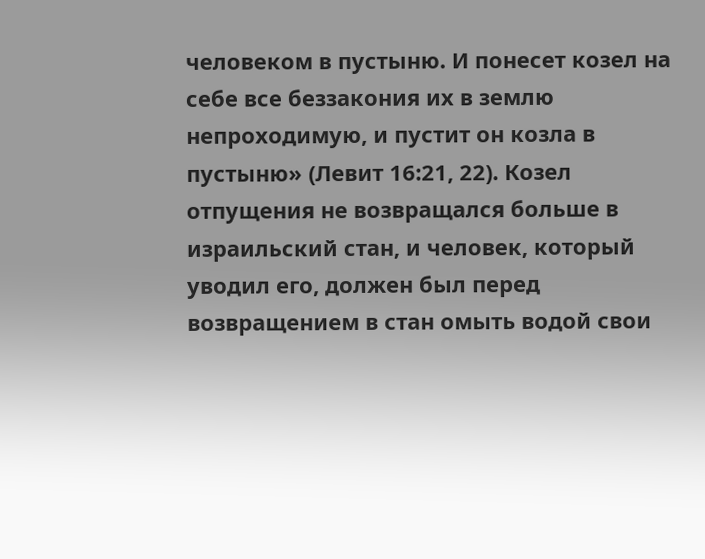человеком в пустыню. И понесет козел на себе все беззакония их в землю непроходимую, и пустит он козла в пустыню» (Левит 16:21, 22). Козел отпущения не возвращался больше в израильский стан, и человек, который уводил его, должен был перед возвращением в стан омыть водой свои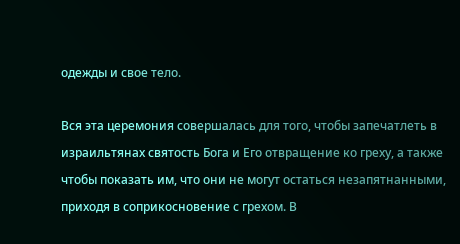одежды и свое тело.

Вся эта церемония совершалась для того, чтобы запечатлеть в израильтянах святость Бога и Его отвращение ко греху, а также чтобы показать им, что они не могут остаться незапятнанными, приходя в соприкосновение с грехом. В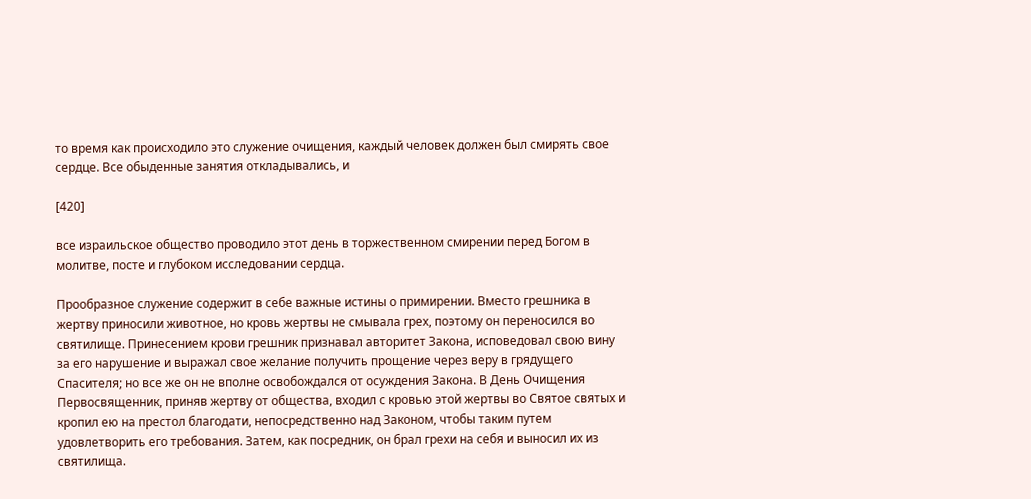то время как происходило это служение очищения, каждый человек должен был смирять свое сердце. Все обыденные занятия откладывались, и

[420]

все израильское общество проводило этот день в торжественном смирении перед Богом в молитве, посте и глубоком исследовании сердца.

Прообразное служение содержит в себе важные истины о примирении. Вместо грешника в жертву приносили животное, но кровь жертвы не смывала грех, поэтому он переносился во святилище. Принесением крови грешник признавал авторитет Закона, исповедовал свою вину за его нарушение и выражал свое желание получить прощение через веру в грядущего Спасителя; но все же он не вполне освобождался от осуждения Закона. В День Очищения Первосвященник, приняв жертву от общества, входил с кровью этой жертвы во Святое святых и кропил ею на престол благодати, непосредственно над Законом, чтобы таким путем удовлетворить его требования. Затем, как посредник, он брал грехи на себя и выносил их из святилища.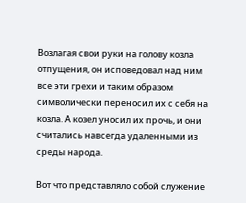Возлагая свои руки на голову козла отпущения, он исповедовал над ним все эти грехи и таким образом символически переносил их с себя на козла. А козел уносил их прочь, и они считались навсегда удаленными из среды народа.

Вот что представляло собой служение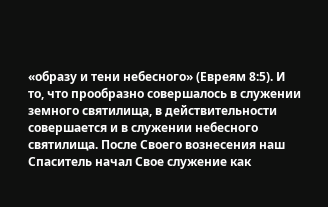«образу и тени небесного» (Евреям 8:5). И то, что прообразно совершалось в служении земного святилища, в действительности совершается и в служении небесного святилища. После Своего вознесения наш Спаситель начал Свое служение как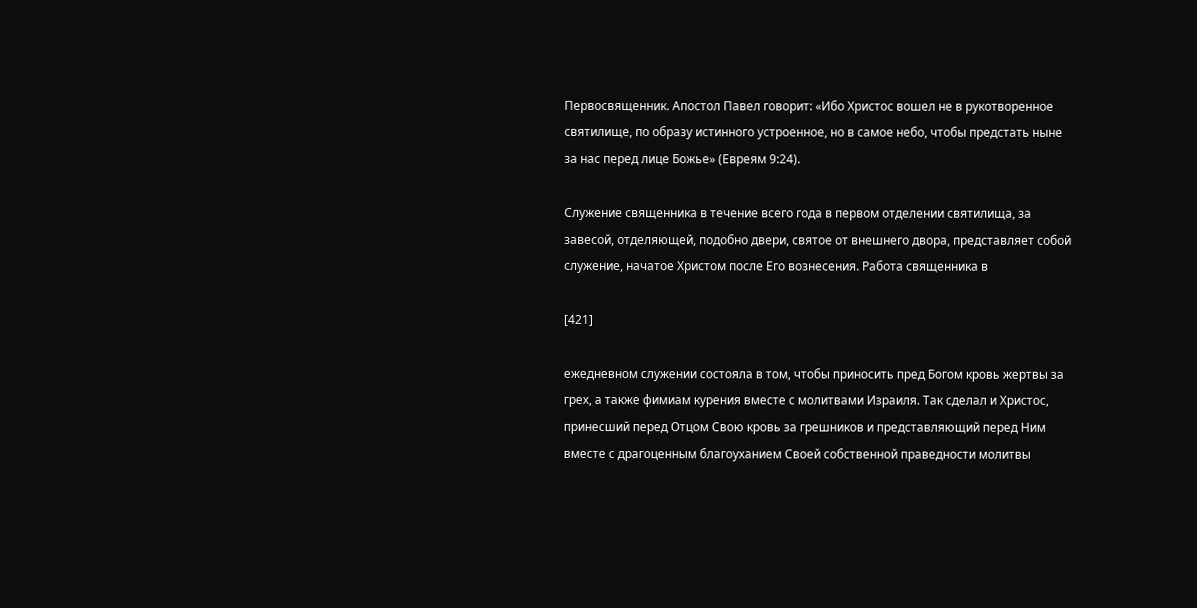Первосвященник. Апостол Павел говорит: «Ибо Христос вошел не в рукотворенное святилище, по образу истинного устроенное, но в самое небо, чтобы предстать ныне за нас перед лице Божье» (Евреям 9:24).

Служение священника в течение всего года в первом отделении святилища, за завесой, отделяющей, подобно двери, святое от внешнего двора, представляет собой служение, начатое Христом после Его вознесения. Работа священника в

[421]

ежедневном служении состояла в том, чтобы приносить пред Богом кровь жертвы за грех, а также фимиам курения вместе с молитвами Израиля. Так сделал и Христос, принесший перед Отцом Свою кровь за грешников и представляющий перед Ним вместе с драгоценным благоуханием Своей собственной праведности молитвы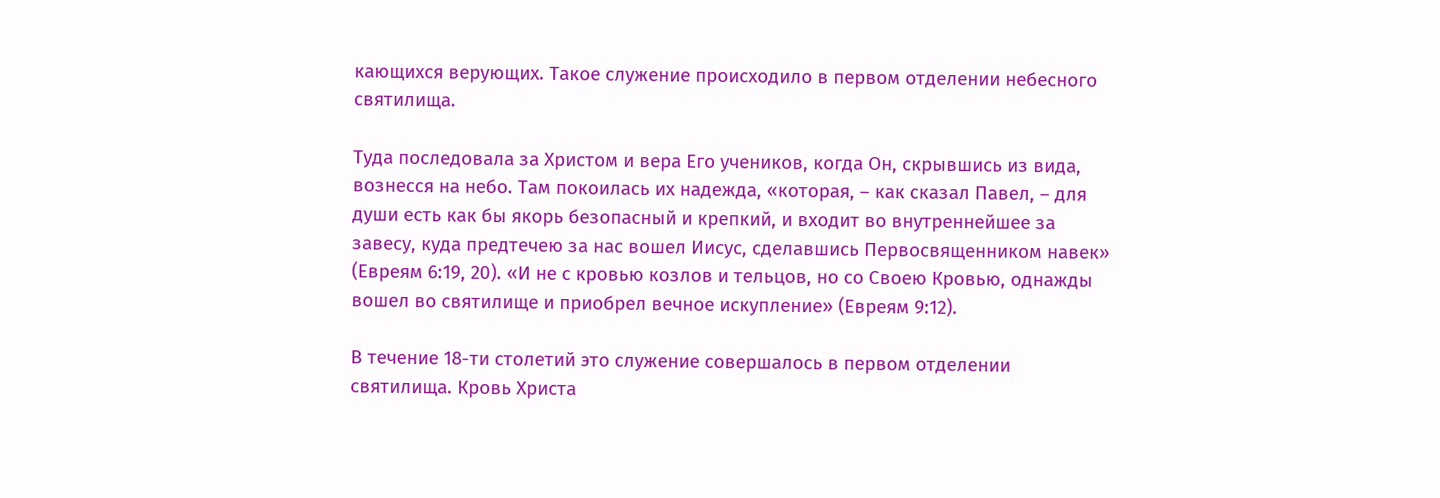кающихся верующих. Такое служение происходило в первом отделении небесного святилища.

Туда последовала за Христом и вера Его учеников, когда Он, скрывшись из вида, вознесся на небо. Там покоилась их надежда, «которая, – как сказал Павел, – для души есть как бы якорь безопасный и крепкий, и входит во внутреннейшее за завесу, куда предтечею за нас вошел Иисус, сделавшись Первосвященником навек» (Евреям 6:19, 20). «И не с кровью козлов и тельцов, но со Своею Кровью, однажды вошел во святилище и приобрел вечное искупление» (Евреям 9:12).

В течение 18-ти столетий это служение совершалось в первом отделении святилища. Кровь Христа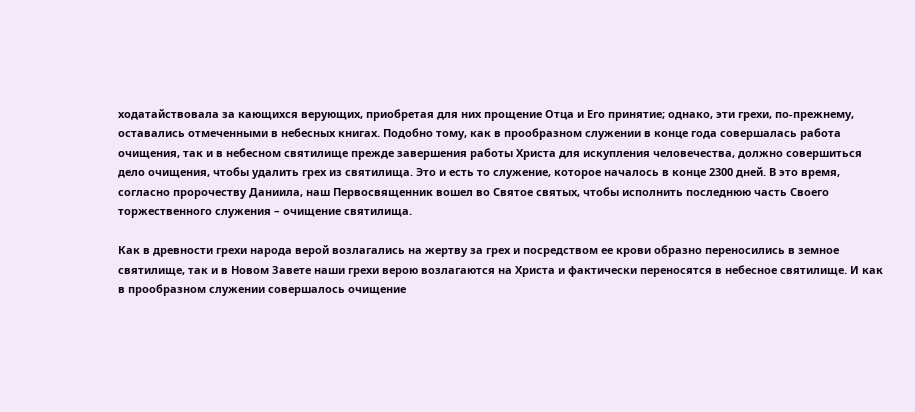ходатайствовала за кающихся верующих, приобретая для них прощение Отца и Его принятие; однако, эти грехи, по-прежнему, оставались отмеченными в небесных книгах. Подобно тому, как в прообразном служении в конце года совершалась работа очищения, так и в небесном святилище прежде завершения работы Христа для искупления человечества, должно совершиться дело очищения, чтобы удалить грех из святилища. Это и есть то служение, которое началось в конце 2300 дней. В это время, согласно пророчеству Даниила, наш Первосвященник вошел во Святое святых, чтобы исполнить последнюю часть Своего торжественного служения – очищение святилища.

Как в древности грехи народа верой возлагались на жертву за грех и посредством ее крови образно переносились в земное святилище, так и в Новом Завете наши грехи верою возлагаются на Христа и фактически переносятся в небесное святилище. И как в прообразном служении совершалось очищение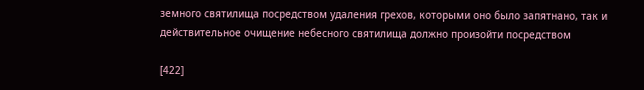земного святилища посредством удаления грехов, которыми оно было запятнано, так и действительное очищение небесного святилища должно произойти посредством

[422]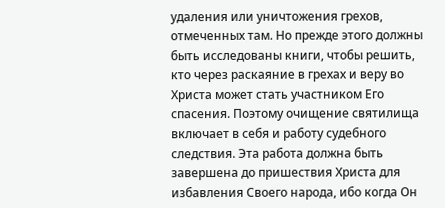удаления или уничтожения грехов, отмеченных там. Но прежде этого должны быть исследованы книги, чтобы решить, кто через раскаяние в грехах и веру во Христа может стать участником Его спасения. Поэтому очищение святилища включает в себя и работу судебного следствия. Эта работа должна быть завершена до пришествия Христа для избавления Своего народа, ибо когда Он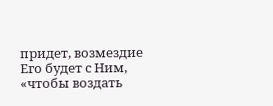придет, возмездие Его будет с Ним, «чтобы воздать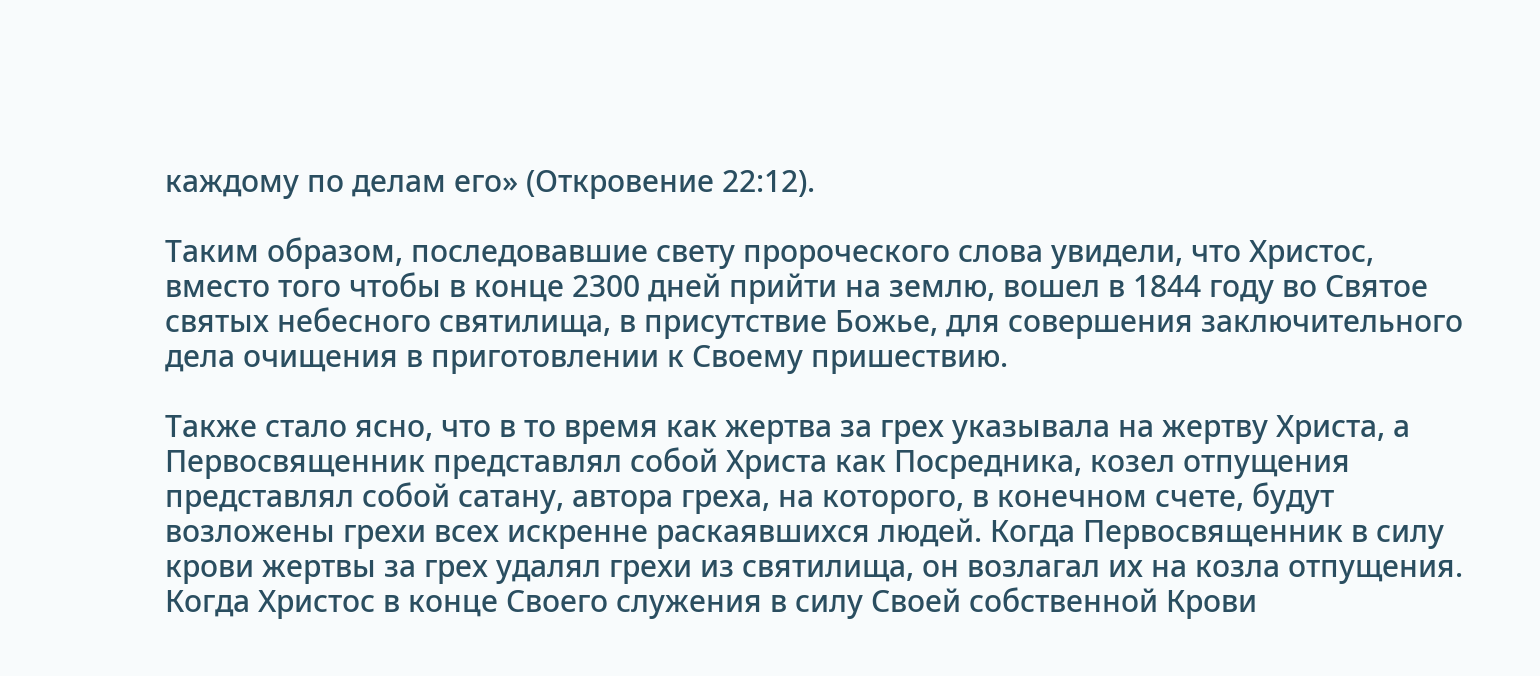каждому по делам его» (Откровение 22:12).

Таким образом, последовавшие свету пророческого слова увидели, что Христос, вместо того чтобы в конце 2300 дней прийти на землю, вошел в 1844 году во Святое святых небесного святилища, в присутствие Божье, для совершения заключительного дела очищения в приготовлении к Своему пришествию.

Также стало ясно, что в то время как жертва за грех указывала на жертву Христа, а Первосвященник представлял собой Христа как Посредника, козел отпущения представлял собой сатану, автора греха, на которого, в конечном счете, будут возложены грехи всех искренне раскаявшихся людей. Когда Первосвященник в силу крови жертвы за грех удалял грехи из святилища, он возлагал их на козла отпущения. Когда Христос в конце Своего служения в силу Своей собственной Крови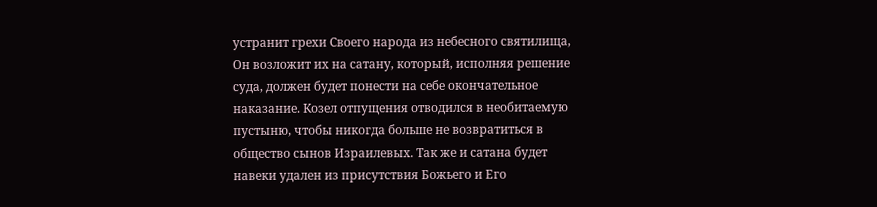устранит грехи Своего народа из небесного святилища, Он возложит их на сатану, который, исполняя решение суда, должен будет понести на себе окончательное наказание. Козел отпущения отводился в необитаемую пустыню, чтобы никогда больше не возвратиться в общество сынов Израилевых. Так же и сатана будет навеки удален из присутствия Божьего и Его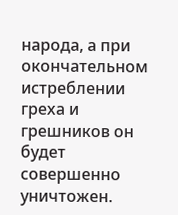народа, а при окончательном истреблении греха и грешников он будет совершенно уничтожен.